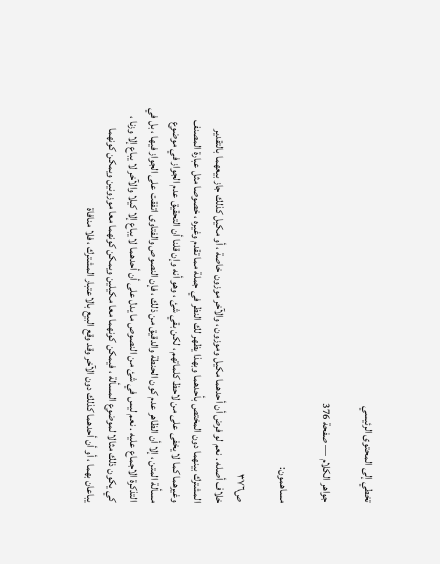تخطي إلى المحتوى الرئيسي

جواهر الكلام — صفحة 376

مساهمون:

ص٣٧٦
خلاف أصله . نعم لو فرض أن أحدهما مكيل وموزون ، والآخر موزون خاصة ، أو مكيل كذلك جاز بيعهما بالتقدير المشترك بينهما دون المختص بأحدهما وبهذا يظهر لك النظر في جملة مما تقدم وغيره ، خصوصا مثل عبارة المصنف وغيرهما كما لا يخفى على من لاحظ كلماتهم ، لكن بقي شئ ، وهو أنه وإن قلنا أن التحقيق عدم الجواز في موضوع مسألة المتن ، إلا أن الظاهر عدم كون الحنطة والدقيق من ذلك ، فإن النصوص والفتاوى اتفقت على الجواز فيها ، بل في التذكرة الاجماع عليه . نعم ليس في شئ من النصوص ما يدل على أن أحدهما لا يباع إلا كيلا والآخر لا يباع إلا وزنا ، كي يكون ذلك مثالا لموضوع المسألة ، فيمكن كونهما معا مكيلين ويمكن كونهما معا موزونين ويمكن كونهما يباعان بهما ، أو أن أحدهما كذلك دون الآخر وقد وقع البيع بالاعتبار المشترك ، فلا منافاة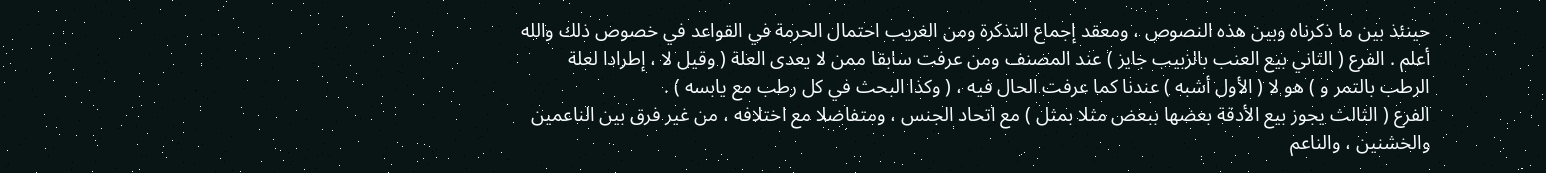حينئذ بين ما ذكرناه وبين هذه النصوص ، ومعقد إجماع التذكرة ومن الغريب احتمال الحرمة في القواعد في خصوص ذلك والله أعلم . الفرع ( الثاني بيع العنب بالزبيب جايز ) عند المصنف ومن عرفت سابقا ممن لا يعدى العلة ( وقيل لا ، إطرادا لعلة الرطب بالتمر و ) هو لا ( الأول أشبه ) عندنا كما عرفت الحال فيه ، ( وكذا البحث في كل رطب مع يابسه ) .
الفرع ( الثالث يجوز بيع الأدقة بعضها ببعض مثلا بمثل ) مع اتحاد الجنس ، ومتفاضلا مع اختلافه ، من غير فرق بين الناعمين والخشنين ، والناعم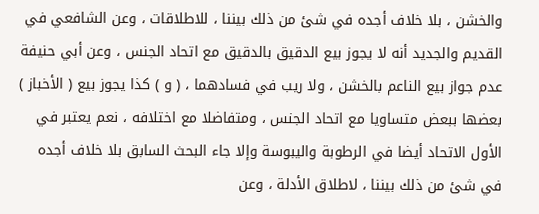والخشن ، بلا خلاف أجده في شئ من ذلك بيننا ، للاطلاقات ، وعن الشافعي في القديم والجديد أنه لا يجوز بيع الدقيق بالدقيق مع اتحاد الجنس ، وعن أبي حنيفة عدم جواز بيع الناعم بالخشن ، ولا ريب في فسادهما ، ( و ) كذا يجوز بيع ( الأخباز ) بعضها ببعض متساويا مع اتحاد الجنس ، ومتفاضلا مع اختلافه ، نعم يعتبر في الأول الاتحاد أيضا في الرطوبة واليبوسة وإلا جاء البحث السابق بلا خلاف أجده في شئ من ذلك بيننا ، لاطلاق الأدلة ، وعن